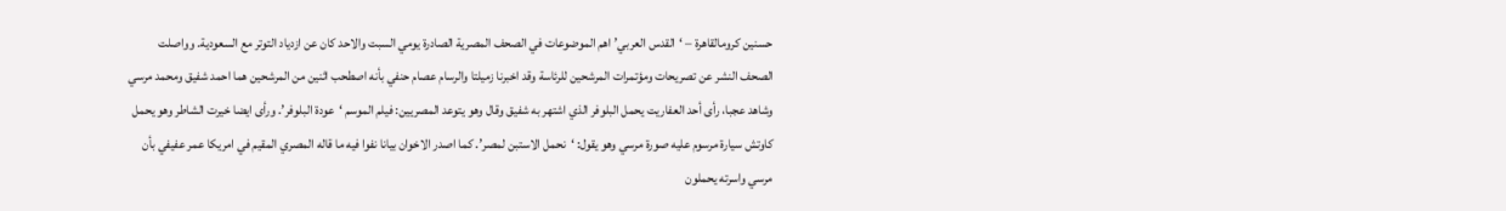حسنين كرومالقاهرة – ‘القدس العربي’ اهم الموضوعات في الصحف المصرية الصادرة يومي السبت والاحد كان عن ازدياد التوتر مع السعودية. وواصلت الصحف النشر عن تصريحات ومؤتمرات المرشحين للرئاسة وقد اخبرنا زميلتا والرسام عصام حنفي بأنه اصطحب اثنين من المرشحين هما احمد شفيق ومحمد مرسي وشاهد عجبا، رأى أحد العفاريت يحمل البلوفر الذي اشتهر به شفيق وقال وهو يتوعد المصريين: فيلم الموسم ‘عودة البلوفر’. ورأى ايضا خيرت الشاطر وهو يحمل كاوتش سيارة مرسوم عليه صورة مرسي وهو يقول: ‘نحمل الاستبن لمصر’. كما اصدر الاخوان بيانا نفوا فيه ما قاله المصري المقيم في امريكا عمر عفيفي بأن مرسي واسرته يحملون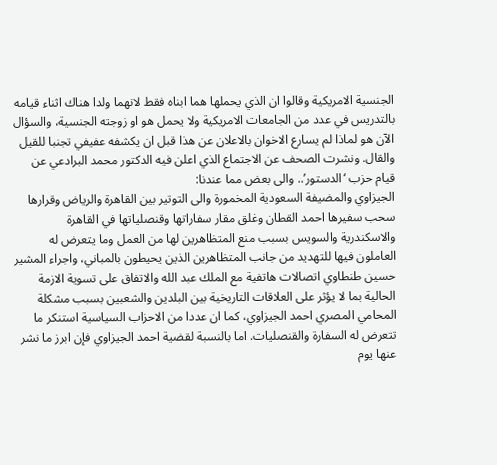الجنسية الامريكية وقالوا ان الذي يحملها هما ابناه فقط لانهما ولدا هناك اثناء قيامه بالتدريس في عدد من الجامعات الامريكية ولا يحمل هو او زوجته الجنسية، والسؤال الآن هو لماذا لم يسارع الاخوان بالاعلان عن هذا قبل ان يكشفه عفيفي تجنبا للقيل والقال. ونشرت الصحف عن الاجتماع الذي اعلن فيه الدكتور محمد البرادعي عن قيام حزب ‘الدستور’.. والى بعض مما عندنا:
الجيزاوي والمضيفة السعودية المخمورة والى التوتير بين القاهرة والرياض وقرارها سحب سفيرها احمد القطان وغلق مقار سفاراتها وقنصلياتها في القاهرة والاسكندرية والسويس بسبب منع المتظاهرين لها من العمل وما يتعرض له العاملون فيها للتهديد من جانب المتظاهرين الذين يحيطون بالمباني، واجراء المشير حسين طنطاوي اتصالات هاتفية مع الملك عبد الله والاتفاق على تسوية الازمة الحالية بما لا يؤثر على العلاقات التاريخية بين البلدين والشعبين بسبب مشكلة المحامي المصري احمد الجيزاوي، كما ان عددا من الاحزاب السياسية استنكر ما تتعرض له السفارة والقنصليات. اما بالنسبة لقضية احمد الجيزاوي فإن ابرز ما نشر عنها يوم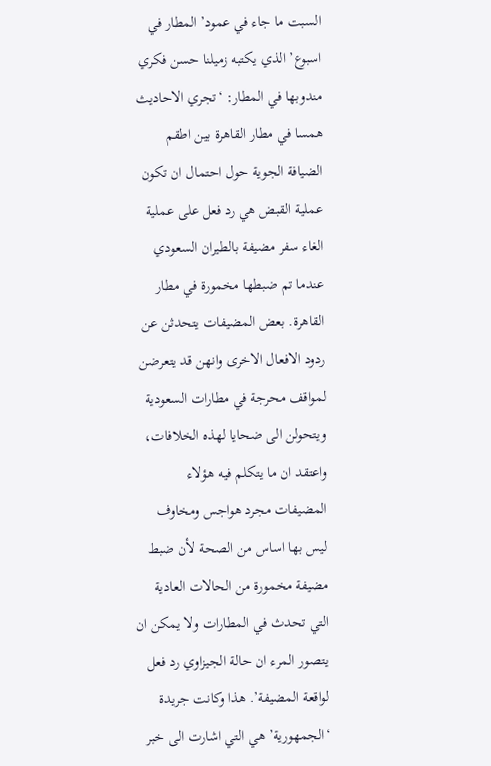السبت ما جاء في عمود’ المطار في اسبوع’ الذي يكتبه زميلنا حسن فكري مندوبها في المطار: ‘تجري الاحاديث همسا في مطار القاهرة بين اطقم الضيافة الجوية حول احتمال ان تكون عملية القبض هي رد فعل على عملية الغاء سفر مضيفة بالطيران السعودي عندما تم ضبطها مخمورة في مطار القاهرة. بعض المضيفات يتحدثن عن ردود الافعال الاخرى وانهن قد يتعرضن لمواقف محرجة في مطارات السعودية ويتحولن الى ضحايا لهذه الخلافات، واعتقد ان ما يتكلم فيه هؤلاء المضيفات مجرد هواجس ومخاوف ليس بها اساس من الصحة لأن ضبط مضيفة مخمورة من الحالات العادية التي تحدث في المطارات ولا يمكن ان يتصور المرء ان حالة الجيزاوي رد فعل لواقعة المضيفة’. هذا وكانت جريدة ‘الجمهورية’ هي التي اشارت الى خبر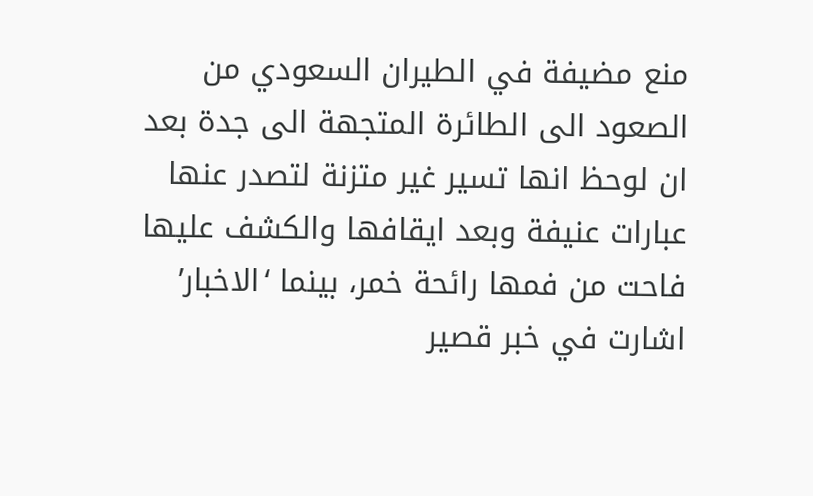منع مضيفة في الطيران السعودي من الصعود الى الطائرة المتجهة الى جدة بعد ان لوحظ انها تسير غير متزنة لتصدر عنها عبارات عنيفة وبعد ايقافها والكشف عليها فاحت من فمها رائحة خمر، بينما ‘الاخبار’ اشارت في خبر قصير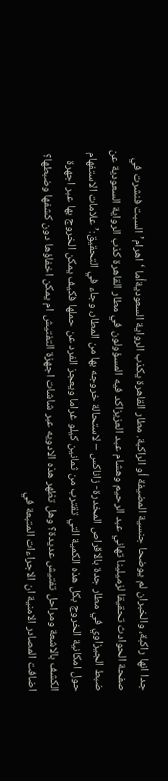جدا انها راكبة، والخبران لم يوضحا جنسية المضيفة أو الراكبة. مطار القاهرة يكذب الرواية السعوديةأما ‘اهرام’ السبت فنشرت في صفحة الحوادث تحقيقا لزميلينا تهاني عبد الرحيم وهشام عبد العزيزاكد فيه المسؤولون في مطار القاهرة كذب الرواية السعودية عن ضبط الجيزاوي في مطار جدة بالاقراص المخدرة- زاناكس – لاستحالة خروجه بها من المطار، وجاء في التحقيق:’علامات الاستفهام حول امكانية الخروج بكل هذه الكمية التي تقترب من ثمانين كيلو غراما ويعجز الفرد عن حملها فكيف يمكن الخروج بها عبر اجهرة الكشف بالاشعة ومراحل تفتيش عديدة؟ وهل تظهر هذه الادويه عبر شاشات اجهزة التفتيش ام يمكن اخفاؤها دون كشفها وضبطها؟ اضافت المصادر الامنية ان الاجراءات المتبعة في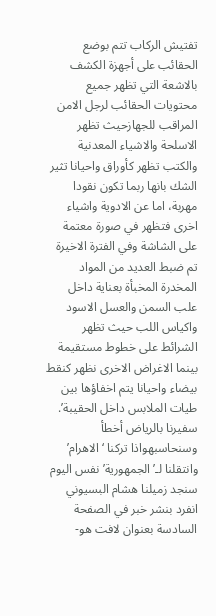تفتيش الركاب تتم بوضع الحقائب على أجهزة الكشف بالاشعة التي تظهر جميع محتويات الحقائب لرجل الامن المراقب للجهازحيث تظهر الاسلحة والاشياء المعدنية والكتب تظهر كأوراق واحيانا تثير الشك بانها ربما تكون نقودا مهربة، اما عن الادوية واشياء اخرى فتظهر في صورة معتمة على الشاشة وفي الفترة الاخيرة تم ضبط العديد من المواد المخدرة المخبأة بعناية داخل علب السمن والعسل الاسود واكياس اللب حيث تظهر الشرائط على خطوط مستقيمة بينما الاغراض الاخرى نظهر كنقط بيضاء واحيانا يتم اخفاؤها بين طيات الملابس داخل الحقيبة’. سفيرنا بالرياض أخطأ وسنحاسبهواذا تركنا ‘الاهرام’ وانتقلنا لـ’الجمهورية’ نفس اليوم سنجد زميلنا هشام البسيوني انفرد بنشر خبر في الصفحة السادسة بعنوان لافت هو-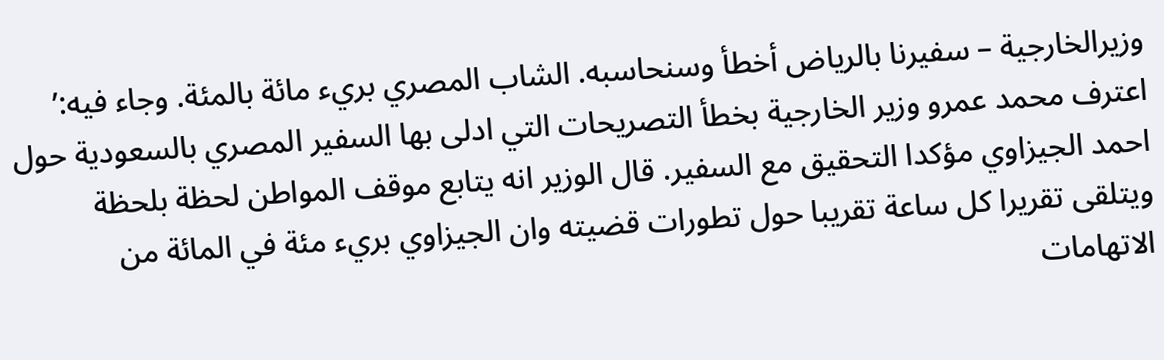وزيرالخارجية – سفيرنا بالرياض أخطأ وسنحاسبه. الشاب المصري بريء مائة بالمئة. وجاء فيه:’ اعترف محمد عمرو وزير الخارجية بخطأ التصريحات التي ادلى بها السفير المصري بالسعودية حول احمد الجيزاوي مؤكدا التحقيق مع السفير. قال الوزير انه يتابع موقف المواطن لحظة بلحظة ويتلقى تقريرا كل ساعة تقريبا حول تطورات قضيته وان الجيزاوي بريء مئة في المائة من الاتهامات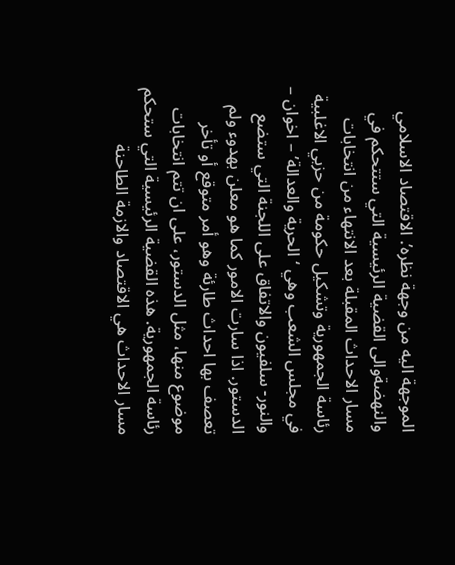الموجهة اليه من وجهة نظره’. الاقتصاد الاسلامي والنهضةوالى القضية الرئيسية التي ستتحكم في مسار الاحداث المقبلة بعد الانتهاء من انتخابات رئاسة الجمهورية وتشكيل حكومة من حزبي الاغلبية في مجلس الشعب وهي ‘الحرية والعدالة’ – اخوان – والنور- سلفيون والاتفاق على اللجنة التي ستضع الدستور. اذا سارت الامور كما هو معلن بهدوء ولم تعصف بها احداث طارئة وهو أمر متوقع أو تأخر موضوع منها، مثل الدستور، على ان تتم انتخابات رئاسة الجمهورية. هذه القضية الرئيسية التي ستحكم مسار الاحداث هي الاقتصاد والازمة الطاحنة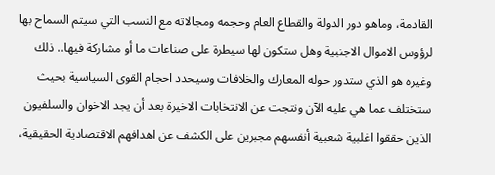القادمة، وماهو دور الدولة والقطاع العام وحجمه ومجالاته مع النسب التي سيتم السماح بها لرؤوس الاموال الاجنبية وهل ستكون لها سيطرة على صناعات ما أو مشاركة فيها.. ذلك وغيره هو الذي ستدور حوله المعارك والخلافات وسيحدد احجام القوى السياسية بحيث ستختلف عما هي عليه الآن ونتجت عن الانتخابات الاخيرة بعد أن يجد الاخوان والسلفيون الذين حققوا اغلبية شعبية أنفسهم مجبرين على الكشف عن اهدافهم الاقتصادية الحقيقية،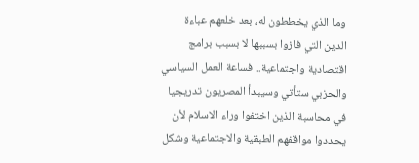وما الذي يخططون له، بعد خلعهم عباءة الدين التي فازوا بسببها لا بسبب برامج اقتصادية واجتماعية.. فساعة العمل السياسي والحزبي ستأتي وسيبدأ المصريون تدريجيا في محاسبة الذين اختفوا وراء الاسلام لأن يحددوا مواقفهم الطبقية والاجتماعية وشكل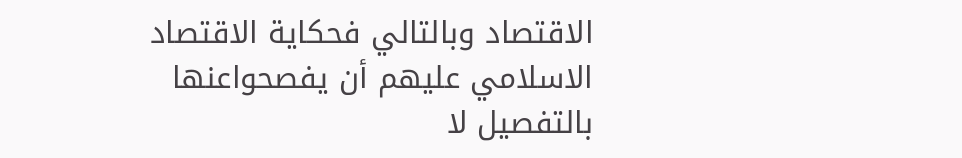الاقتصاد وبالتالي فحكاية الاقتصاد الاسلامي عليهم أن يفصحواعنها بالتفصيل لا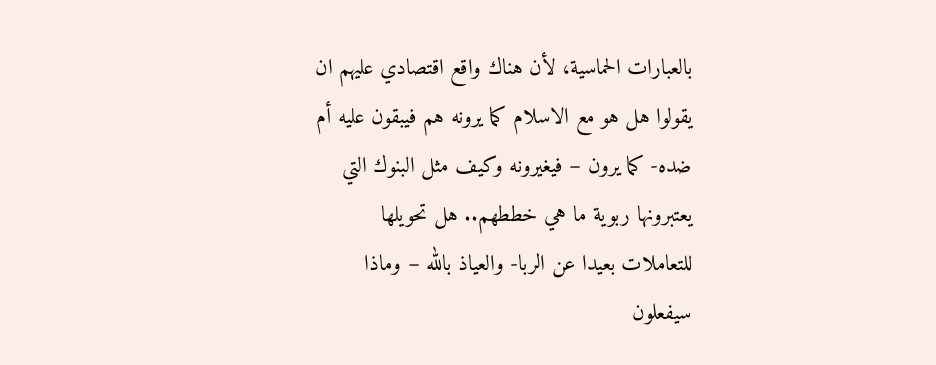بالعبارات الحماسية، لأن هناك واقع اقتصادي عليهم ان يقولوا هل هو مع الاسلام كما يرونه هم فيبقون عليه أم ضده- كما يرون – فيغيرونه وكيف مثل البنوك التي يعتبرونها ربوية ما هي خططهم.. هل تحويلها للتعاملات بعيدا عن الربا- والعياذ بالله – وماذا سيفعلون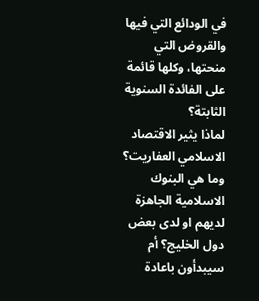في الودائع التي فيها والقروض التي منحتها، وكلها قائمة على الفائدة السنوية الثابتة؟
لماذا يثير الاقتصاد الاسلامي العفاريت؟
وما هي البنوك الاسلامية الجاهزة لديهم او لدى بعض دول الخليج؟ أم سيبدأون باعادة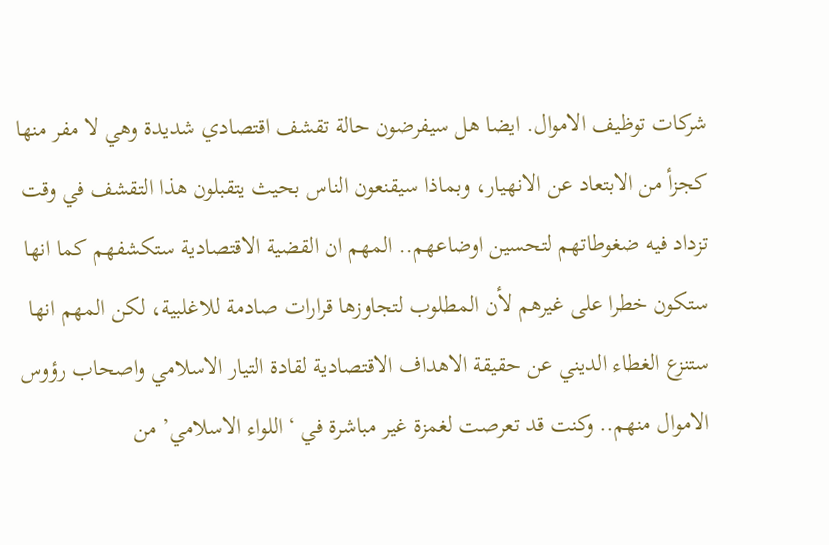شركات توظيف الاموال. ايضا هل سيفرضون حالة تقشف اقتصادي شديدة وهي لا مفر منها كجزأ من الابتعاد عن الانهيار، وبماذا سيقنعون الناس بحيث يتقبلون هذا التقشف في وقت تزداد فيه ضغوطاتهم لتحسين اوضاعهم.. المهم ان القضية الاقتصادية ستكشفهم كما انها ستكون خطرا على غيرهم لأن المطلوب لتجاوزها قرارات صادمة للاغلبية، لكن المهم انها ستنزع الغطاء الديني عن حقيقة الاهداف الاقتصادية لقادة التيار الاسلامي واصحاب رؤوس الاموال منهم.. وكنت قد تعرصت لغمزة غير مباشرة في ‘اللواء الاسلامي’ من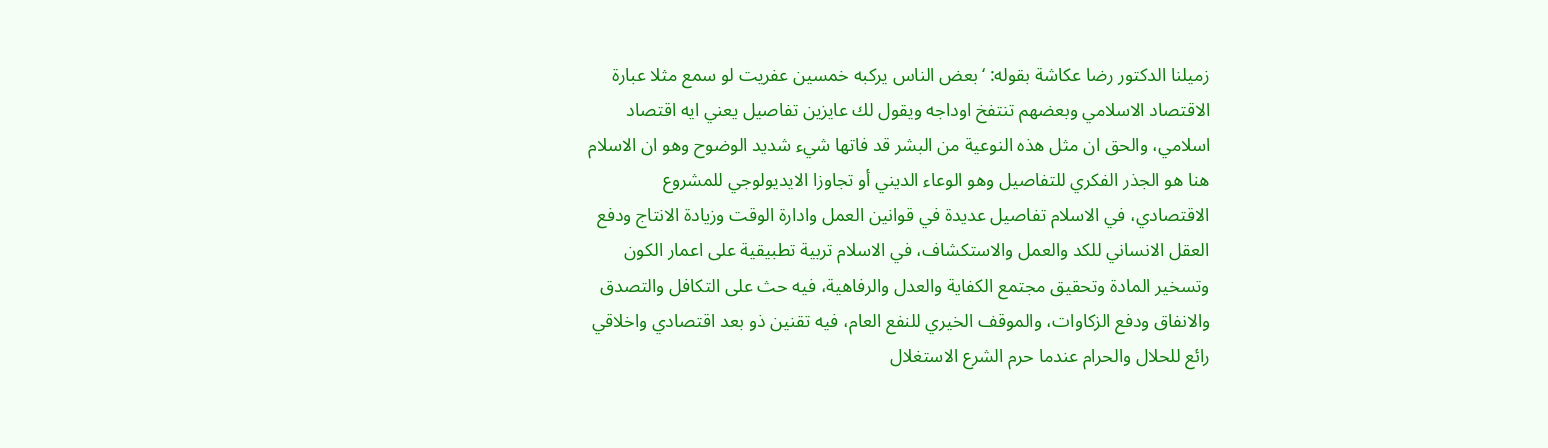زميلنا الدكتور رضا عكاشة بقوله: ‘بعض الناس يركبه خمسين عفريت لو سمع مثلا عبارة الاقتصاد الاسلامي وبعضهم تنتفخ اوداجه ويقول لك عايزين تفاصيل يعني ايه اقتصاد اسلامي، والحق ان مثل هذه النوعية من البشر قد فاتها شيء شديد الوضوح وهو ان الاسلام هنا هو الجذر الفكري للتفاصيل وهو الوعاء الديني أو تجاوزا الايديولوجي للمشروع الاقتصادي، في الاسلام تفاصيل عديدة في قوانين العمل وادارة الوقت وزيادة الانتاج ودفع العقل الانساني للكد والعمل والاستكشاف، في الاسلام تربية تطبيقية على اعمار الكون وتسخير المادة وتحقيق مجتمع الكفاية والعدل والرفاهية، فيه حث على التكافل والتصدق والانفاق ودفع الزكاوات، والموقف الخيري للنفع العام، فيه تقنين ذو بعد اقتصادي واخلاقي رائع للحلال والحرام عندما حرم الشرع الاستغلال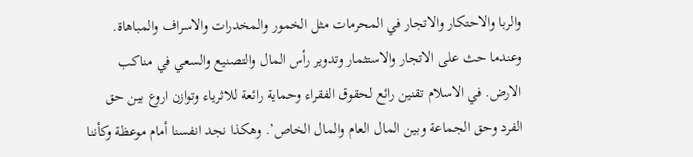والربا والاحتكار والاتجار في المحرمات مثل الخمور والمخدرات والاسراف والمباهاة. وعندما حث على الاتجار والاستثمار وتدوير رأس المال والتصنيع والسعي في مناكب الارض. في الاسلام تقنين رائع لحقوق الفقراء وحماية رائعة للاثرياء وتوازن اروع بين حق الفرد وحق الجماعة وبين المال العام والمال الخاص’. وهكذا نجد انفسنا أمام موعظة وكأننا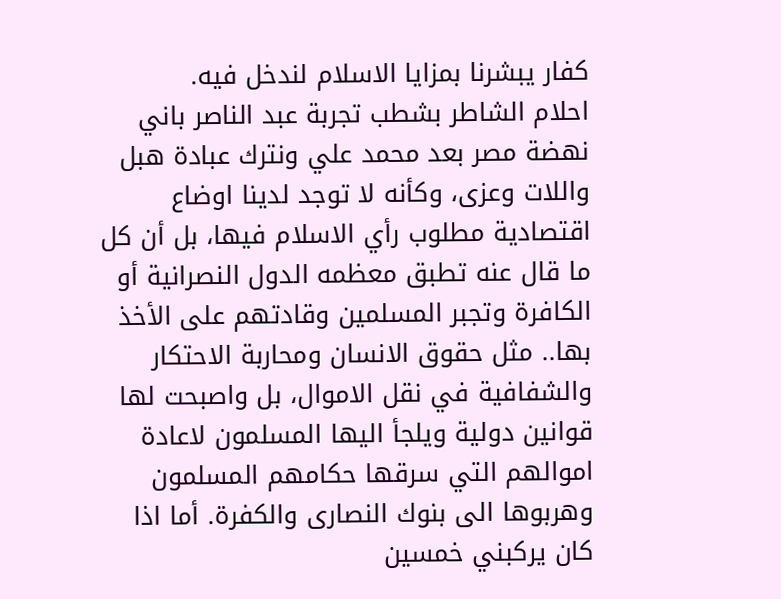كفار يبشرنا بمزايا الاسلام لندخل فيه.
احلام الشاطر بشطب تجربة عبد الناصر باني نهضة مصر بعد محمد علي ونترك عبادة هبل واللات وعزى، وكأنه لا توجد لدينا اوضاع اقتصادية مطلوب رأي الاسلام فيها، بل أن كل ما قال عنه تطبق معظمه الدول النصرانية أو الكافرة وتجبر المسلمين وقادتهم على الأخذ بها.. مثل حقوق الانسان ومحاربة الاحتكار والشفافية في نقل الاموال، بل واصبحت لها قوانين دولية ويلجأ اليها المسلمون لاعادة اموالهم التي سرقها حكامهم المسلمون وهربوها الى بنوك النصارى والكفرة. أما اذا كان يركبني خمسين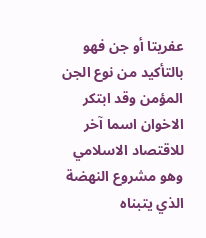عفريتا أو جن فهو بالتأكيد من نوع الجن المؤمن وقد ابتكر الاخوان اسما آخر للاقتصاد الاسلامي وهو مشروع النهضة الذي يتبناه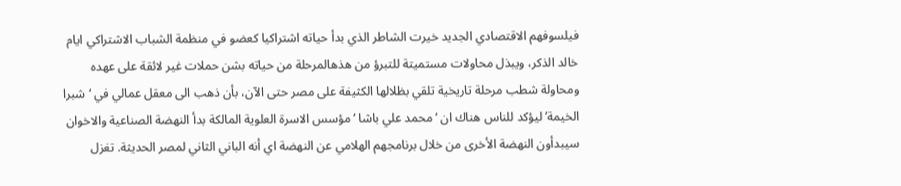فيلسوفهم الاقتصادي الجديد خيرت الشاطر الذي بدأ حياته اشتراكيا كعضو في منظمة الشباب الاشتراكي ايام خالد الذكر، ويبذل محاولات مستميتة للتبرؤ من هذهالمرحلة من حياته بشن حملات غير لائقة على عهده ومحاولة شطب مرحلة تاريخية تلقي بظلالها الكثيفة على مصر حتى الآن، بأن ذهب الى معقل عمالي في ‘شبرا الخيمة’ ليؤكد للناس هناك ان ‘محمد علي باشا ‘مؤسس الاسرة العلوية المالكة بدأ النهضة الصناعية والاخوان سيبدأون النهضة الأخرى من خلال برنامجهم الهلامي عن النهضة اي أنه الباني الثاني لمصر الحديثة. تغزل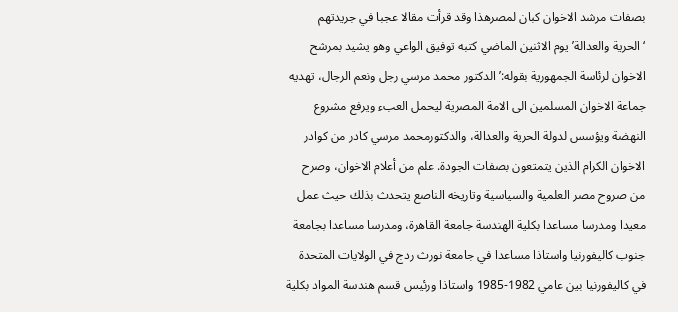بصفات مرشد الاخوان كبان لمصرهذا وقد قرأت مقالا عجبا في جريدتهم ‘الحرية والعدالة’ يوم الاثنين الماضي كتبه توفيق الواعي وهو يشيد بمرشح الاخوان لرئاسة الجمهورية بقوله:’الدكتور محمد مرسي رجل ونعم الرجال، تهديه جماعة الاخوان المسلمين الى الامة المصرية ليحمل العبء ويرفع مشروع النهضة ويؤسس لدولة الحرية والعدالة، والدكتورمحمد مرسي كادر من كوادر الاخوان الكرام الذين يتمتعون بصفات الجودة. علم من أعلام الاخوان، وصرح من صروح مصر العلمية والسياسية وتاريخه الناصع يتحدث بذلك حيث عمل معيدا ومدرسا مساعدا بكلية الهندسة جامعة القاهرة، ومدرسا مساعدا بجامعة جنوب كاليفورنيا واستاذا مساعدا في جامعة نورث ردج في الولايات المتحدة في كاليفورنيا بين عامي 1982-1985 واستاذا ورئيس قسم هندسة المواد بكلية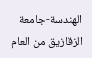الهندسة-جامعة الزقازيق من العام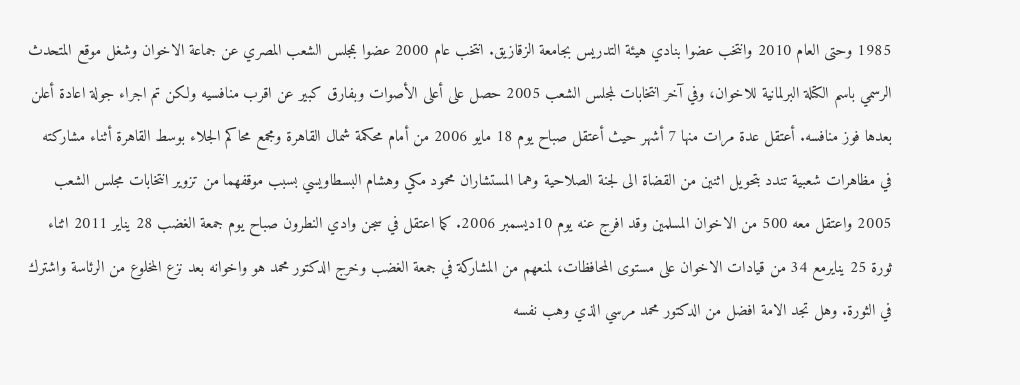1985 وحتى العام 2010 وانتخب عضوا بنادي هيئة التدريس بجامعة الزقازيق. انتخب عام 2000 عضوا بمجلس الشعب المصري عن جماعة الاخوان وشغل موقع المتحدث الرسمي باسم الكتلة البرلمانية للاخوان، وفي آخر انتخابات لمجلس الشعب 2005 حصل على أعلى الأصوات وبفارق كبير عن اقرب منافسيه ولكن تم اجراء جولة اعادة أعلن بعدها فوز منافسه. أعتقل عدة مرات منها 7 أشهر حيث أعتقل صباح يوم 18 مايو 2006 من أمام محكمة شمال القاهرة ومجمع محاكم الجلاء بوسط القاهرة أثناء مشاركته في مظاهرات شعبية تندد بتحويل اثنين من القضاة الى لجنة الصلاحية وهما المستشاران محمود مكي وهشام البسطاويسي بسبب موقفهما من تزوير انتخابات مجلس الشعب 2005 واعتقل معه 500 من الاخوان المسلمين وقد افرج عنه يوم 10ديسمبر 2006. كما اعتقل في سجن وادي النطرون صباح يوم جمعة الغضب 28 يناير 2011 اثناء ثورة 25 ينايرمع 34 من قيادات الاخوان على مستوى المحافظات، لمنعهم من المشاركة في جمعة الغضب وخرج الدكتور محمد هو واخوانه بعد نزع المخلوع من الرئاسة واشترك في الثورة. وهل تجد الامة افضل من الدكتور محمد مرسي الذي وهب نفسه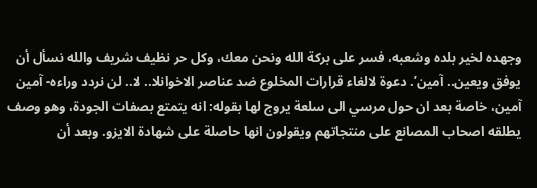وجهده لخير بلده وشعبه، فسر على بركة الله ونحن معك، وكل حر نظيف شريف والله نسأل أن يوفق ويعين.. آمين’. دعوة لالغاء قرارات المخلوع ضد عناصر الاخوانلا.. لا.. لن نردد وراءه- آمين آمين، خاصة بعد ان حول مرسي الى سلعة يروج لها بقوله: انه يتمتع بصفات الجودة، وهو وصف يطلقه اصحاب المصانع على منتجاتهم ويقولون انها حاصلة على شهادة الايزو. وبعد أن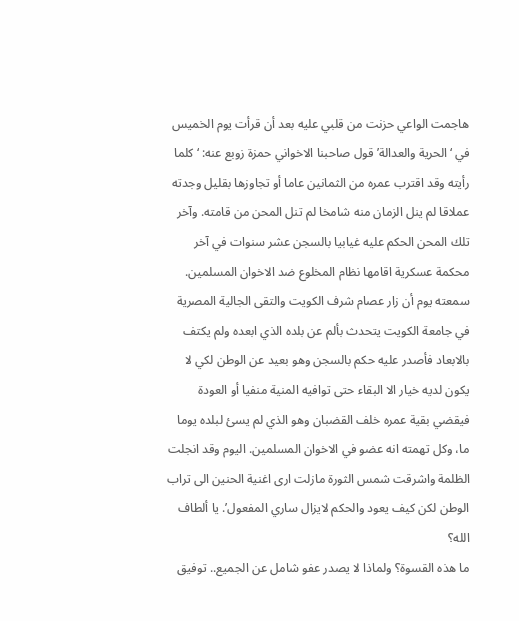هاجمت الواعي حزنت من قلبي عليه بعد أن قرأت يوم الخميس في ‘الحرية والعدالة’ قول صاحبنا الاخواني حمزة زوبع عنه: ‘كلما رأيته وقد اقترب عمره من الثمانين عاما أو تجاوزها بقليل وجدته عملاقا لم ينل الزمان منه شامخا لم تنل المحن من قامته. وآخر تلك المحن الحكم عليه غيابيا بالسجن عشر سنوات في آخر محكمة عسكرية اقامها نظام المخلوع ضد الاخوان المسلمين. سمعته يوم أن زار عصام شرف الكويت والتقى الجالية المصرية في جامعة الكويت يتحدث بألم عن بلده الذي ابعده ولم يكتف بالابعاد فأصدر عليه حكم بالسجن وهو بعيد عن الوطن لكي لا يكون لديه خيار الا البقاء حتى توافيه المنية منفيا أو العودة فيقضي بقية عمره خلف القضبان وهو الذي لم يسئ لبلده يوما ما، وكل تهمته انه عضو في الاخوان المسلمين. اليوم وقد انجلت الظلمة واشرقت شمس الثورة مازلت ارى اغنية الحنين الى تراب الوطن لكن كيف يعود والحكم لايزال ساري المفعول’. يا ألطاف الله؟
ما هذه القسوة؟ ولماذا لا يصدر عفو شامل عن الجميع.. توفيق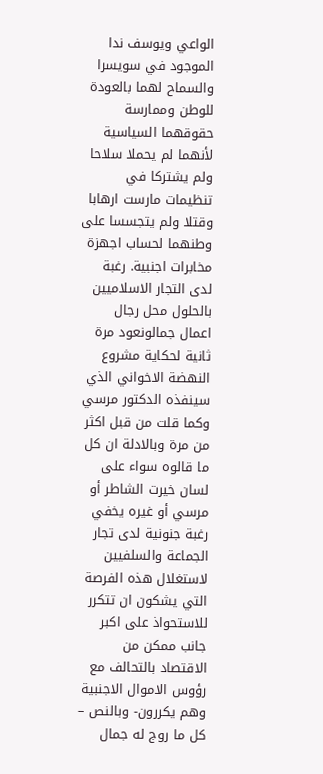الواعي ويوسف ندا الموجود في سويسرا والسماح لهما بالعودة للوطن وممارسة حقوقهما السياسية لأنهما لم يحملا سلاحا ولم يشتركا في تنظيمات مارست ارهابا وقتلا ولم يتجسسا على وطنهما لحساب اجهزة مخابرات اجنبية. رغبة لدى التجار الاسلاميين بالحلول محل رجال اعمال جمالونعود مرة ثانية لحكاية مشروع النهضة الاخواني الذي سينفذه الدكتور مرسي وكما قلت من قبل اكثر من مرة وبالادلة ان كل ما قالوه سواء على لسان خيرت الشاطر أو مرسي أو غيره يخفي رغبة جنونية لدى تجار الجماعة والسلفيين لاستغلال هذه الفرصة التي يشكون ان تتكرر للاستحواذ على اكبر جانب ممكن من الاقتصاد بالتحالف مع رؤوس الاموال الاجنبية وهم يكررون- وبالنص – كل ما روج له جمال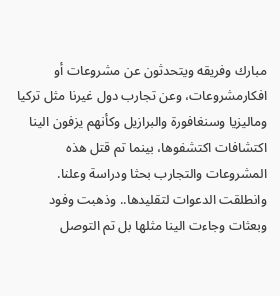مبارك وفريقه ويتحدثون عن مشروعات أو افكارمشروعات، وعن تجارب دول غيرنا مثل تركيا وماليزيا وسنغافورة والبرازيل وكأنهم يزفون الينا اكتشافات اكتشفوها، بينما تم قتل هذه المشروعات والتجارب بحثا ودراسة وعلنا. وانطلقت الدعوات لتقليدها.. وذهبت وفود وبعثات وجاءت الينا مثلها بل تم التوصل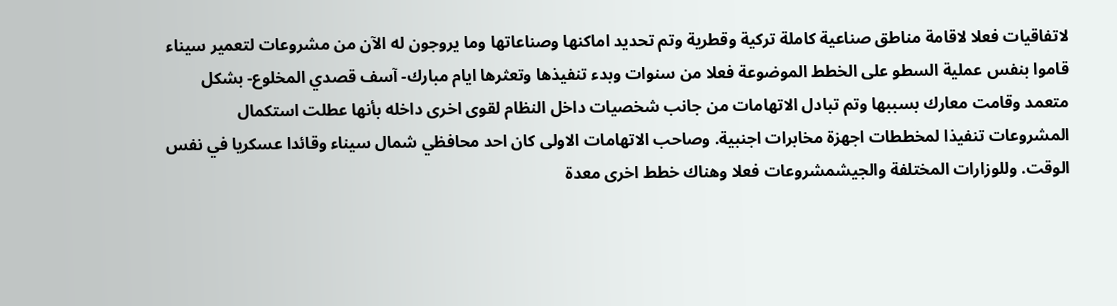لاتفاقيات فعلا لاقامة مناطق صناعية كاملة تركية وقطرية وتم تحديد اماكنها وصناعاتها وما يروجون له الآن من مشروعات لتعمير سيناء قاموا بنفس عملية السطو على الخطط الموضوعة فعلا من سنوات وبدء تنفيذها وتعثرها ايام مبارك- آسف قصدي المخلوع- بشكل متعمد وقامت معارك بسببها وتم تبادل الاتهامات من جانب شخصيات داخل النظام لقوى اخرى داخله بأنها عطلت استكمال المشروعات تنفيذا لمخططات اجهزة مخابرات اجنبية. وصاحب الاتهامات الاولى كان احد محافظي شمال سيناء وقائدا عسكريا في نفس الوقت. وللوزارات المختلفة والجيشمشروعات فعلا وهناك خطط اخرى معدة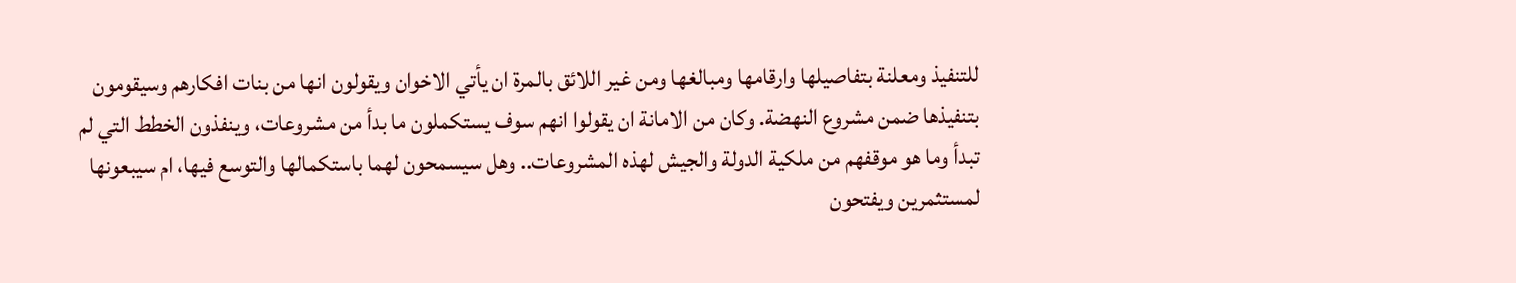للتنفيذ ومعلنة بتفاصيلها وارقامها ومبالغها ومن غير اللائق بالمرة ان يأتي الاخوان ويقولون انها من بنات افكارهم وسيقومون بتنفيذها ضمن مشروع النهضة. وكان من الامانة ان يقولوا انهم سوف يستكملون ما بدأ من مشروعات، وينفذون الخطط التي لم تبدأ وما هو موقفهم من ملكية الدولة والجيش لهذه المشروعات.. وهل سيسمحون لهما باستكمالها والتوسع فيها، ام سيبعونها لمستثمرين ويفتحون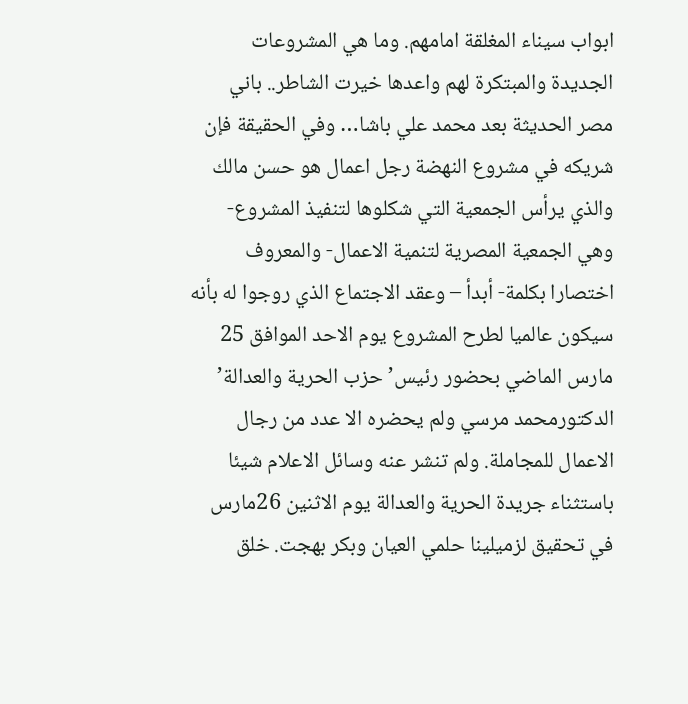ابواب سيناء المغلقة امامهم. وما هي المشروعات الجديدة والمبتكرة لهم واعدها خيرت الشاطر.. باني مصر الحديثة بعد محمد علي باشا… وفي الحقيقة فإن شريكه في مشروع النهضة رجل اعمال هو حسن مالك والذي يرأس الجمعية التي شكلوها لتنفيذ المشروع- وهي الجمعية المصرية لتنمية الاعمال- والمعروف اختصارا بكلمة- أبدأ – وعقد الاجتماع الذي روجوا له بأنه سيكون عالميا لطرح المشروع يوم الاحد الموافق 25 مارس الماضي بحضور رئيس’ حزب الحرية والعدالة’ الدكتورمحمد مرسي ولم يحضره الا عدد من رجال الاعمال للمجاملة. ولم تنشر عنه وسائل الاعلام شيئا باستثناء جريدة الحرية والعدالة يوم الاثنين 26مارس في تحقيق لزميلينا حلمي العيان وبكر بهجت. خلق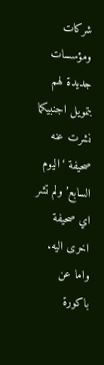شركات ومؤسسات جديدة لهم بتمويل اجنبيكما نشرت عنه صحيفة ‘اليوم السابع’ ولم تشر اي صحيفة اخرى اليه. واما عن باكورة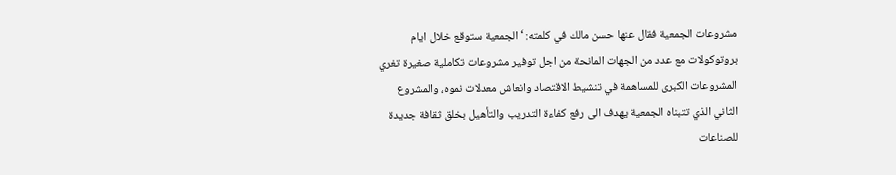مشروعات الجمعية فقال عنها حسن مالك في كلمته: ‘الجمعية ستوقع خلال ايام بروتوكولات مع عدد من الجهات المانحة من اجل توفير مشروعات تكاملية صغيرة تغري المشروعات الكبرى للمساهمة في تنشيط الاقتصاد وانعاش معدلات نموه، والمشروع الثاني الذي تتبناه الجمعية يهدف الى رفع كفاءة التدريب والتأهيل بخلق ثقافة جديدة للصناعات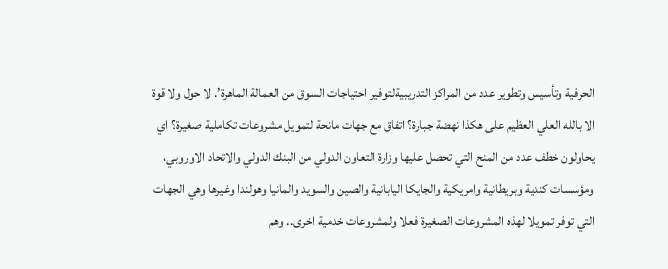الحرفية وتأسيس وتطوير عدد من المراكز التدريبيةلتوفير احتياجات السوق من العمالة الماهرة’. لا حول ولا قوة الا بالله العلي العظيم على هكذا نهضة جبارة؟ اتفاق مع جهات مانحة لتمويل مشروعات تكاملية صغيرة؟ اي يحاولون خطف عدد من المنح التي تحصل عليها وزارة التعاون الدولي من البنك الدولي والاتحاد الاوروبي، ومؤسسات كندية وبريطانية وامريكية والجايكا اليابانية والصين والسويد والمانيا وهولندا وغيرها وهي الجهات التي توفر تمويلا لهذه المشروعات الصغيرة فعلا ولمشروعات خدمية اخرى.. وهم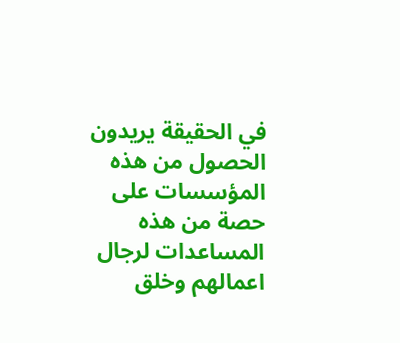في الحقيقة يريدون الحصول من هذه المؤسسات على حصة من هذه المساعدات لرجال اعمالهم وخلق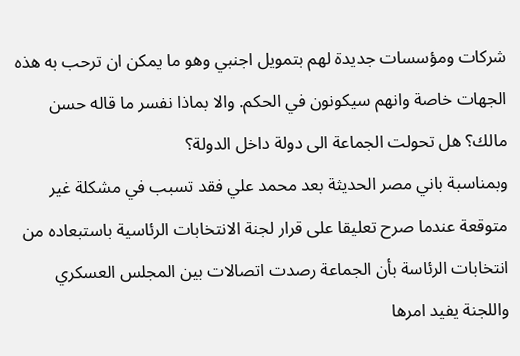شركات ومؤسسات جديدة لهم بتمويل اجنبي وهو ما يمكن ان ترحب به هذه الجهات خاصة وانهم سيكونون في الحكم. والا بماذا نفسر ما قاله حسن مالك؟ هل تحولت الجماعة الى دولة داخل الدولة؟
وبمناسبة باني مصر الحديثة بعد محمد علي فقد تسبب في مشكلة غير متوقعة عندما صرح تعليقا على قرار لجنة الانتخابات الرئاسية باستبعاده من انتخابات الرئاسة بأن الجماعة رصدت اتصالات بين المجلس العسكري واللجنة يفيد امرها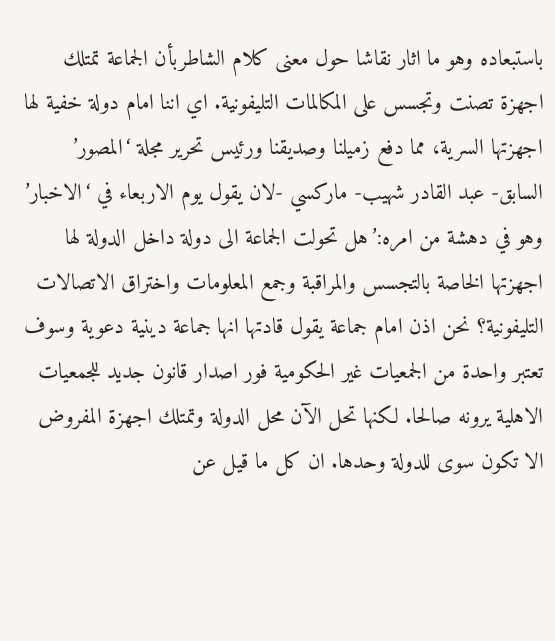باستبعاده وهو ما اثار نقاشا حول معنى كلام الشاطربأن الجماعة تمتلك اجهزة تصنت وتجسس على المكالمات التليفونية. اي اننا امام دولة خفية لها اجهزتها السرية، مما دفع زميلنا وصديقنا ورئيس تحرير مجلة ‘المصور’ السابق- عبد القادر شهيب- ماركسي -لان يقول يوم الاربعاء في ‘الاخبار’ وهو في دهشة من امره:’هل تحولت الجماعة الى دولة داخل الدولة لها اجهزتها الخاصة بالتجسس والمراقبة وجمع المعلومات واختراق الاتصالات التليفونية؟ نحن اذن امام جماعة يقول قادتها انها جماعة دينية دعوية وسوف تعتبر واحدة من الجمعيات غير الحكومية فور اصدار قانون جديد للجمعيات الاهلية يرونه صالحا. لكنها تحل الآن محل الدولة وتمتلك اجهزة المفروض الا تكون سوى للدولة وحدها. ان كل ما قيل عن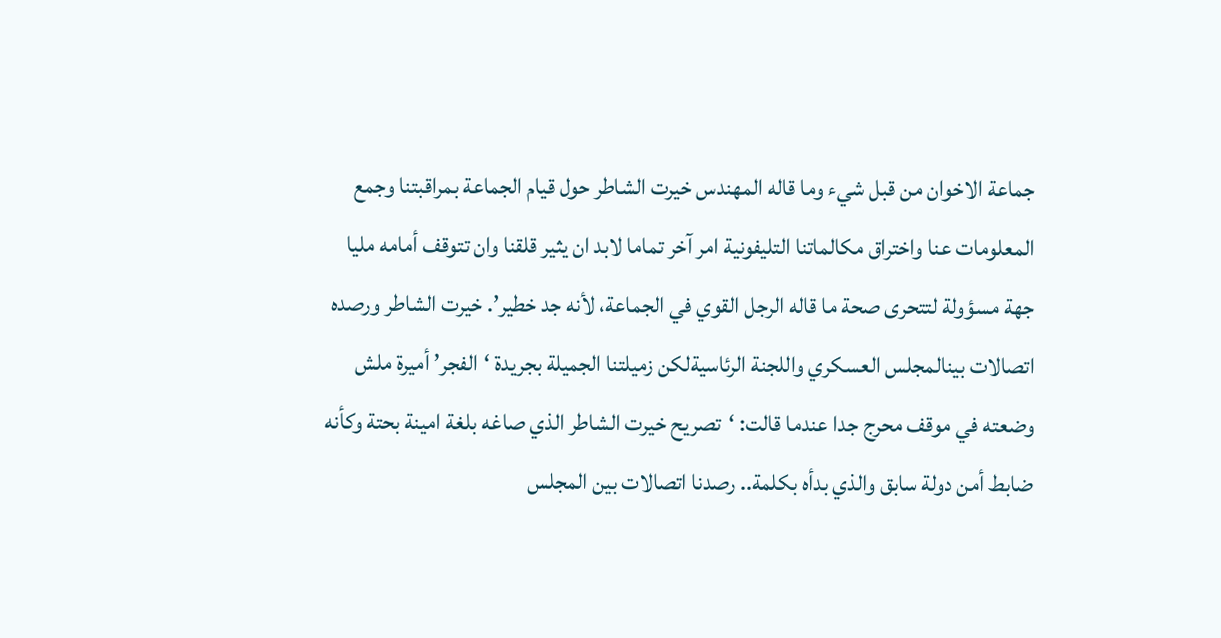جماعة الاخوان من قبل شيء وما قاله المهندس خيرت الشاطر حول قيام الجماعة بمراقبتنا وجمع المعلومات عنا واختراق مكالماتنا التليفونية امر آخر تماما لابد ان يثير قلقنا وان تتوقف أمامه مليا جهة مسؤولة لتتحرى صحة ما قاله الرجل القوي في الجماعة، لأنه جد خطير’. خيرت الشاطر ورصده اتصالات بينالمجلس العسكري واللجنة الرئاسيةلكن زميلتنا الجميلة بجريدة ‘الفجر’ أميرة ملش وضعته في موقف محرج جدا عندما قالت: ‘تصريح خيرت الشاطر الذي صاغه بلغة امينة بحتة وكأنه ضابط أمن دولة سابق والذي بدأه بكلمة.. رصدنا اتصالات بين المجلس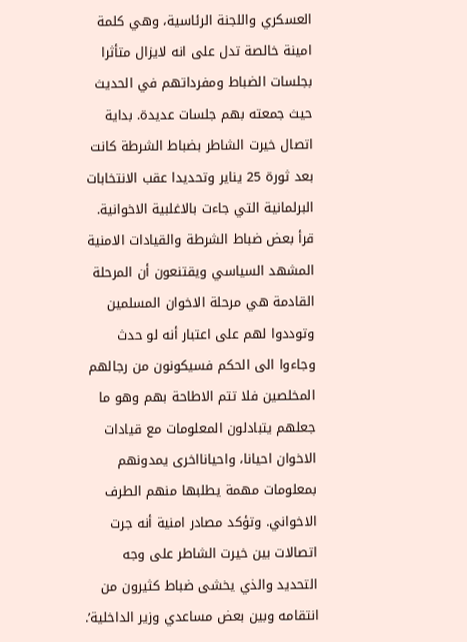العسكري واللجنة الرئاسية، وهي كلمة امينة خالصة تدل على انه لايزال متأثرا بجلسات الضباط ومفرداتهم في الحديث حيث جمعته بهم جلسات عديدة. بداية اتصال خيرت الشاطر بضباط الشرطة كانت بعد ثورة 25 يناير وتحديدا عقب الانتخابات البرلمانية التي جاءت بالاغلبية الاخوانية. قرأ بعض ضباط الشرطة والقيادات الامنية المشهد السياسي ويقتنعون أن المرحلة القادمة هي مرحلة الاخوان المسلمين وتوددوا لهم على اعتبار أنه لو حدث وجاءوا الى الحكم فسيكونون من رجالهم المخلصين فلا تتم الاطاحة بهم وهو ما جعلهم يتبادلون المعلومات مع قيادات الاخوان احيانا، واحيانااخرى يمدونهم بمعلومات مهمة يطلبها منهم الطرف الاخواني. وتؤكد مصادر امنية أنه جرت اتصالات بين خيرت الشاطر على وجه التحديد والذي يخشى ضباط كثيرون من انتقامه وبين بعض مساعدي وزير الداخلية’.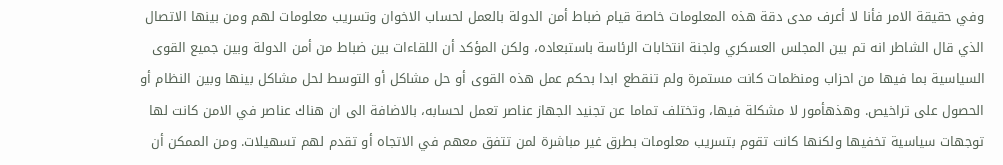وفي حقيقة الامر فأنا لا أعرف مدى دقة هذه المعلومات خاصة قيام ضباط أمن الدولة بالعمل لحساب الاخوان وتسريب معلومات لهم ومن بينها الاتصال الذي قال الشاطر انه تم بين المجلس العسكري ولجنة انتخابات الرئاسة باستبعاده، ولكن المؤكد أن اللقاءات بين ضباط من أمن الدولة وبين جميع القوى السياسية بما فيها من احزاب ومنظمات كانت مستمرة ولم تنقطع ابدا بحكم عمل هذه القوى أو حل مشاكل أو التوسط لحل مشاكل بينها وبين النظام أو الحصول على تراخيص. وهذهأمور لا مشكلة فيها، وتختلف تماما عن تجنيد الجهاز عناصر تعمل لحسابه، بالاضافة الى ان هناك عناصر في الامن كانت لها توجهات سياسية تخفيها ولكنها كانت تقوم بتسريب معلومات بطرق غير مباشرة لمن تتفق معهم في الاتجاه أو تقدم لهم تسهيلات. ومن الممكن أن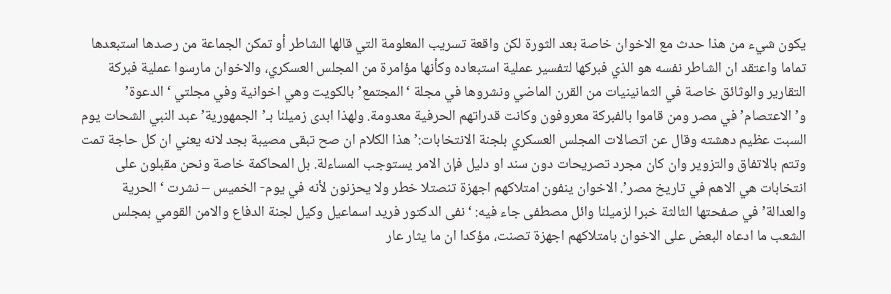يكون شيء من هذا حدث مع الاخوان خاصة بعد الثورة لكن واقعة تسريب المعلومة التي قالها الشاطر أو تمكن الجماعة من رصدها استبعدها تماما واعتقد ان الشاطر نفسه هو الذي فبركها لتفسير عملية استبعاده وكأنها مؤامرة من المجلس العسكري، والاخوان مارسوا عملية فبركة التقارير والوثائق خاصة في الثمانينيات من القرن الماضي ونشروها في مجلة ‘المجتمع’ بالكويت وهي اخوانية وفي مجلتي ‘الدعوة’ و’الاعتصام’ في مصر ومن قاموا بالفبركة معروفون وكانت قدراتهم الحرفية معدومة. ولهذا ابدى زميلنا بـ’الجمهورية’ عبد النبي الشحات يوم السبت عظيم دهشته وقال عن اتصالات المجلس العسكري بلجنة الانتخابات:’ هذا الكلام ان صح تبقى مصيبة بجد لانه يعني ان كل حاجة تمت وتتم بالاتفاق والتزوير وان كان مجرد تصريحات دون سند او دليل فإن الامر يستوجب المساءلة. بل المحاكمة خاصة ونحن مقبلون على انتخابات هي الاهم في تاريخ مصر’. الاخوان ينفون امتلاكهم اجهزة تنصتلا خطر ولا يحزنون لأنه في يوم- الخميس – نشرت ‘الحرية والعدالة’ في صفحتها الثالثة خبرا لزميلنا وائل مصطفى جاء فيه: ‘نفى الدكتور فريد اسماعيل وكيل لجنة الدفاع والامن القومي بمجلس الشعب ما ادعاه البعض على الاخوان بامتلاكهم اجهزة تصنت، مؤكدا ان ما يثار عار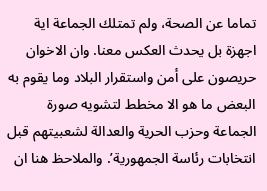تماما عن الصحة، ولم تمتلك الجماعة اية اجهزة بل يحدث العكس معنا. وان الاخوان حريصون على أمن واستقرار البلاد وما يقوم به البعض ما هو الا مخطط لتشويه صورة الجماعة وحزب الحرية والعدالة لشعبيتهم قبل انتخابات رئاسة الجمهورية’. والملاحظ هنا ان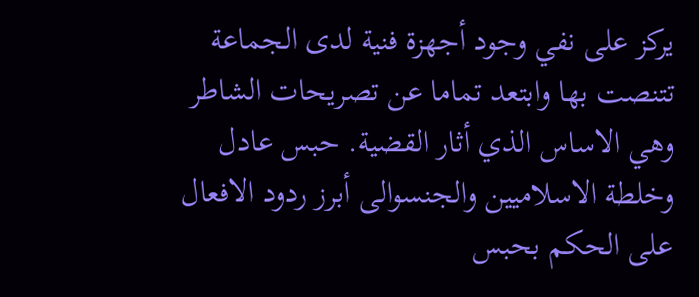يركز على نفي وجود أجهزة فنية لدى الجماعة تتنصت بها وابتعد تماما عن تصريحات الشاطر وهي الاساس الذي أثار القضية. حبس عادل وخلطة الاسلاميين والجنسوالى أبرز ردود الافعال على الحكم بحبس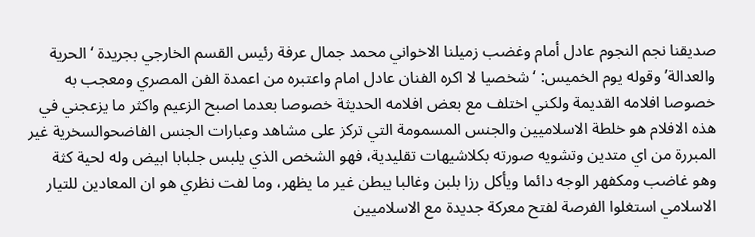صديقنا نجم النجوم عادل أمام وغضب زميلنا الاخواني محمد جمال عرفة رئيس القسم الخارجي بجريدة ‘الحرية والعدالة’ وقوله يوم الخميس: ‘شخصيا لا اكره الفنان عادل امام واعتبره من اعمدة الفن المصري ومعجب به خصوصا افلامه القديمة ولكني اختلف مع بعض افلامه الحديثة خصوصا بعدما اصبح الزعيم واكثر ما يزعجني في هذه الافلام هو خلطة الاسلاميين والجنس المسمومة التي تركز على مشاهد وعبارات الجنس الفاضحوالسخرية غير المبررة من اي متدين وتشويه صورته بكلاشيهات تقليدية، فهو الشخص الذي يلبس جلبابا ابيض وله لحية كثة وهو غاضب ومكفهر الوجه دائما ويأكل رزا بلبن وغالبا يبطن غير ما يظهر، وما لفت نظري هو ان المعادين للتيار الاسلامي استغلوا الفرصة لفتح معركة جديدة مع الاسلاميين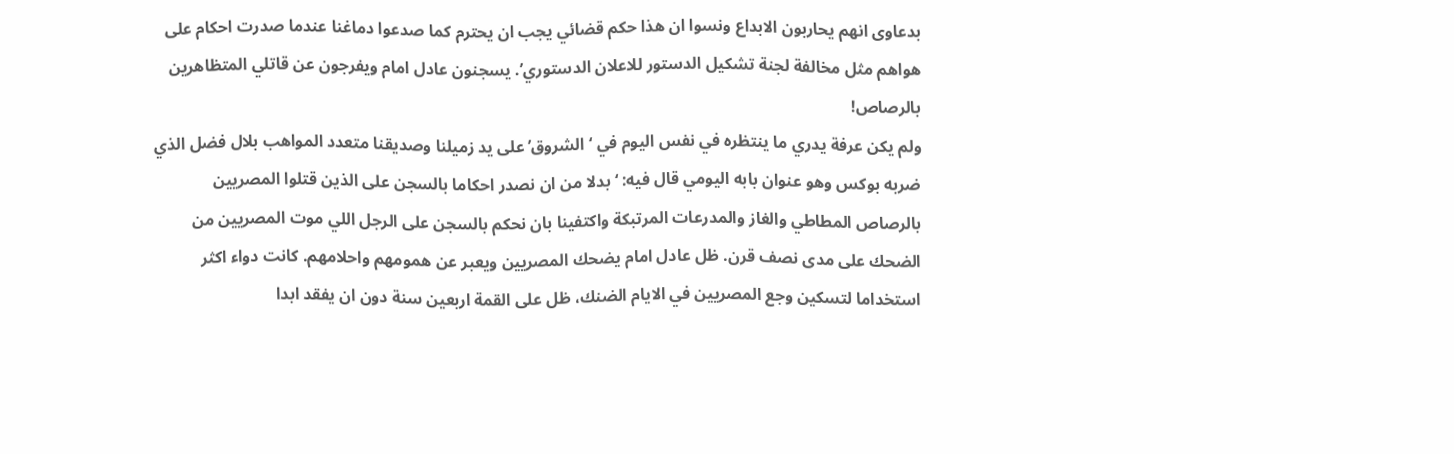بدعاوى انهم يحاربون الابداع ونسوا ان هذا حكم قضائي يجب ان يحترم كما صدعوا دماغنا عندما صدرت احكام على هواهم مثل مخالفة لجنة تشكيل الدستور للاعلان الدستوري’. يسجنون عادل امام ويفرجون عن قاتلي المتظاهرين بالرصاص!
ولم يكن عرفة يدري ما ينتظره في نفس اليوم في ‘الشروق’على يد زميلنا وصديقنا متعدد المواهب بلال فضل الذي ضربه بوكس وهو عنوان بابه اليومي قال فيه: ‘بدلا من ان نصدر احكاما بالسجن على الذين قتلوا المصريين بالرصاص المطاطي والغاز والمدرعات المرتبكة واكتفينا بان نحكم بالسجن على الرجل اللي موت المصريين من الضحك على مدى نصف قرن. ظل عادل امام يضحك المصريين ويعبر عن همومهم واحلامهم. كانت دواء اكثر استخداما لتسكين وجع المصريين في الايام الضنك، ظل على القمة اربعين سنة دون ان يفقد ابدا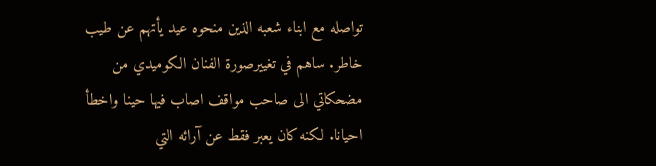تواصله مع ابناء شعبه الذين منحوه عيد يأتهم عن طيب خاطر. ساهم في تغييرصورة الفنان الكوميدي من مضحكاتي الى صاحب مواقف اصاب فيها حينا واخطأ احيانا. لكنه كان يعبر فقط عن آرائه التي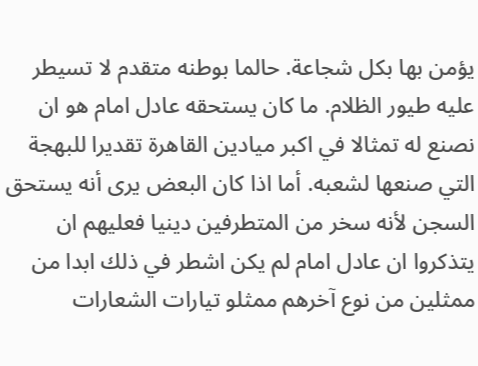يؤمن بها بكل شجاعة. حالما بوطنه متقدم لا تسيطر عليه طيور الظلام. ما كان يستحقه عادل امام هو ان نصنع له تمثالا في اكبر ميادين القاهرة تقديرا للبهجة التي صنعها لشعبه. أما اذا كان البعض يرى أنه يستحق السجن لأنه سخر من المتطرفين دينيا فعليهم ان يتذكروا ان عادل امام لم يكن اشطر في ذلك ابدا من ممثلين من نوع آخرهم ممثلو تيارات الشعارات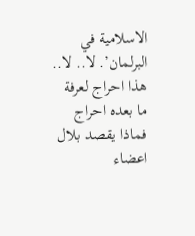الاسلامية في البرلمان’. لا.. لا.. هذا احراج لعرفة ما بعده احراج فماذا يقصد بلال اعضاء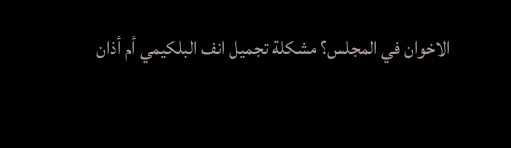الاخوان في المجلس؟ مشكلة تجميل انف البلكيمي أم أذان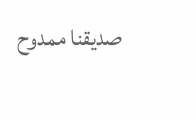صديقنا ممدوح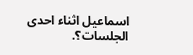اسماعيل اثناء احدى الجلسات؟.